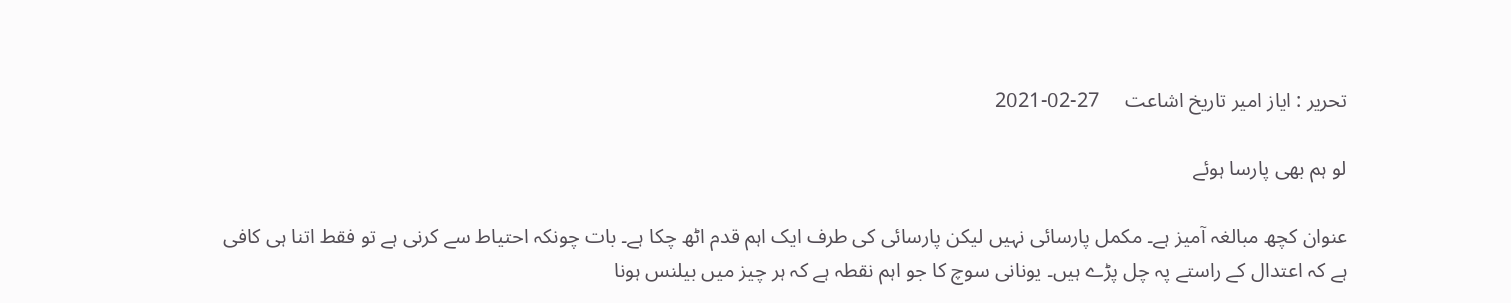تحریر : ایاز امیر تاریخ اشاعت     27-02-2021

لو ہم بھی پارسا ہوئے

عنوان کچھ مبالغہ آمیز ہے۔ مکمل پارسائی نہیں لیکن پارسائی کی طرف ایک اہم قدم اٹھ چکا ہے۔ بات چونکہ احتیاط سے کرنی ہے تو فقط اتنا ہی کافی ہے کہ اعتدال کے راستے پہ چل پڑے ہیں۔ یونانی سوچ کا جو اہم نقطہ ہے کہ ہر چیز میں بیلنس ہونا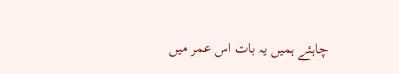چاہئے ہمیں یہ بات اس عمر میں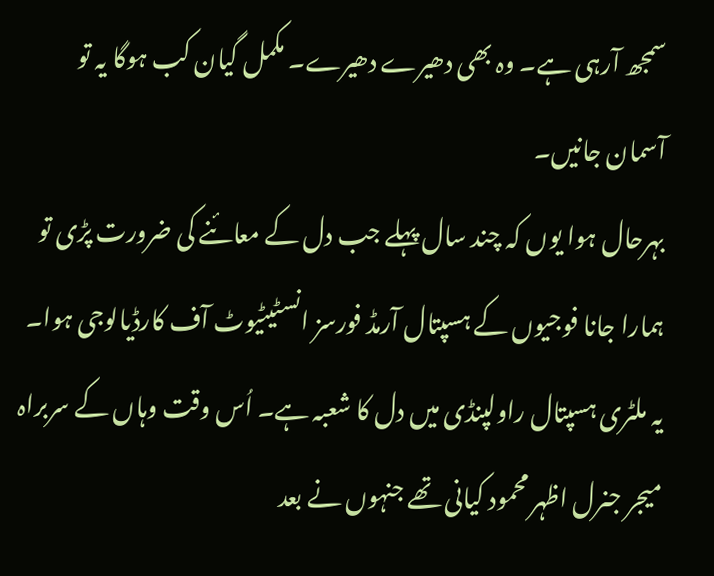سمجھ آرہی ہے۔ وہ بھی دھیرے دھیرے۔ مکمل گیان کب ہوگا یہ تو آسمان جانیں۔
بہرحال ہوا یوں کہ چند سال پہلے جب دل کے معائنے کی ضرورت پڑی تو ہمارا جانا فوجیوں کے ہسپتال آرمڈ فورسز انسٹیٹیوٹ آف کارڈیالوجی ہوا۔ یہ ملٹری ہسپتال راولپنڈی میں دل کا شعبہ ہے۔ اُس وقت وہاں کے سربراہ میجر جنرل اظہر محمود کیانی تھے جنہوں نے بعد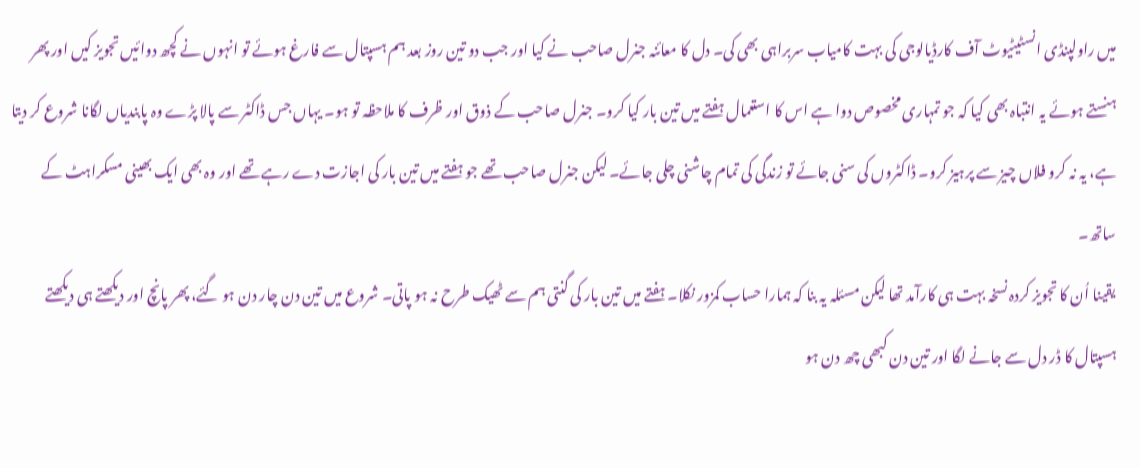میں راولپنڈی انسٹیٹیوٹ آف کارڈیالوجی کی بہت کامیاب سربراہی بھی کی۔ دل کا معائنہ جنرل صاحب نے کیا اور جب دو تین روز بعد ہم ہسپتال سے فارغ ہوئے تو انہوں نے کچھ دوائیں تجویز کیں اور پھر ہنستے ہوئے یہ انتباہ بھی کیا کہ جو تمہاری مخصوص دوا ہے اس کا استعمال ہفتے میں تین بار کیا کرو۔ جنرل صاحب کے ذوق اور ظرف کا ملاحظہ تو ہو۔ یہاں جس ڈاکٹر سے پالا پڑے وہ پابندیاں لگانا شروع کر دیتا ہے، یہ نہ کرو فلاں چیز سے پرہیز کرو۔ ڈاکٹروں کی سنی جائے تو زندگی کی تمام چاشنی چلی جائے۔ لیکن جنرل صاحب تھے جو ہفتے میں تین بار کی اجازت دے رہے تھے اور وہ بھی ایک بھینی مسکراہٹ کے ساتھ۔
یقینا اُن کا تجویز کردہ نسخہ بہت ہی کارآمد تھا لیکن مسئلہ یہ بنا کہ ہمارا حساب کمزور نکلا۔ ہفتے میں تین بار کی گنتی ہم سے ٹھیک طرح نہ ہو پاتی۔ شروع میں تین دن چار دن ہو گئے، پھر پانچ اور دیکھتے ہی دیکھتے ہسپتال کا ڈر دل سے جانے لگا اور تین دن کبھی چھ دن ہو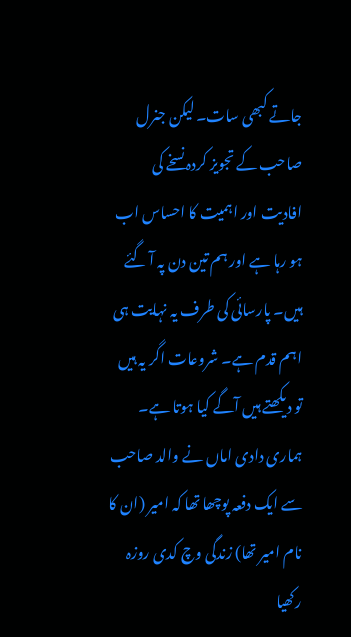جاتے کبھی سات۔ لیکن جنرل صاحب کے تجویز کردہ نسخے کی افادیت اور اہمیت کا احساس اب ہو رہا ہے اور ہم تین دن پہ آ گئے ہیں۔ پارسائی کی طرف یہ نہایت ہی اہم قدم ہے۔ شروعات اگر یہ ہیں تو دیکھتے ہیں آگے کیا ہوتا ہے۔ ہماری دادی اماں نے والد صاحب سے ایک دفعہ پوچھا تھا کہ امیر (ان کا نام امیر تھا) زندگی وچ کدی روزہ رکھیا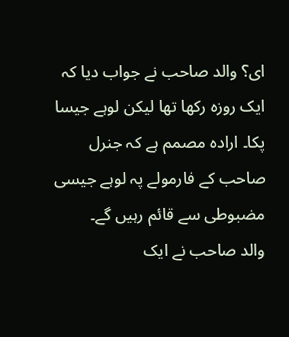ای؟ والد صاحب نے جواب دیا کہ ایک روزہ رکھا تھا لیکن لوہے جیسا پکا۔ ارادہ مصمم ہے کہ جنرل صاحب کے فارمولے پہ لوہے جیسی مضبوطی سے قائم رہیں گے۔
والد صاحب نے ایک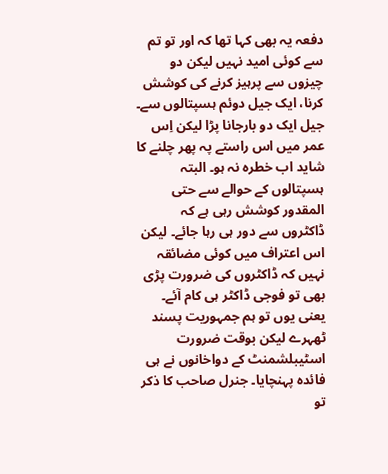دفعہ یہ بھی کہا تھا کہ اور تو تم سے کوئی امید نہیں لیکن دو چیزوں سے پرہیز کرنے کی کوشش کرنا، ایک جیل دوئم ہسپتالوں سے۔ جیل ایک دو بارجانا پڑا لیکن اِس عمر میں اس راستے پہ پھر چلنے کا شاید اب خطرہ نہ ہو۔ البتہ ہسپتالوں کے حوالے سے حتی المقدور کوشش رہی ہے کہ ڈاکٹروں سے دور ہی رہا جائے۔ لیکن اس اعتراف میں کوئی مضائقہ نہیں کہ ڈاکٹروں کی ضرورت پڑی بھی تو فوجی ڈاکٹر ہی کام آئے۔ یعنی یوں تو ہم جمہوریت پسند ٹھہرے لیکن بوقت ضرورت اسٹیبلشمنٹ کے دواخانوں نے ہی فائدہ پہنچایا۔ جنرل صاحب کا ذکر تو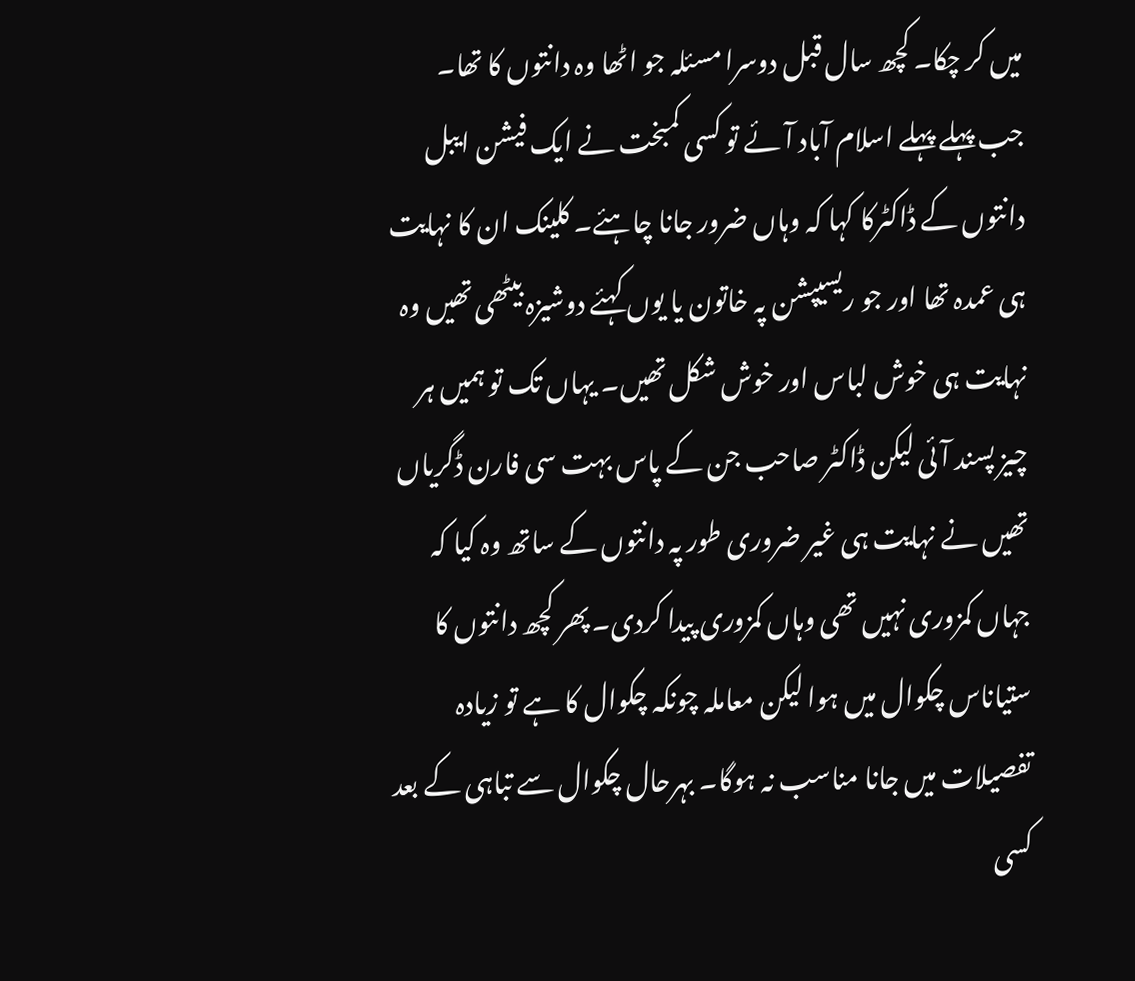میں کر چکا۔ کچھ سال قبل دوسرا مسئلہ جو اٹھا وہ دانتوں کا تھا۔ جب پہلے پہلے اسلام آباد آئے تو کسی کمبخت نے ایک فیشن ایبل دانتوں کے ڈاکٹرکا کہا کہ وہاں ضرور جانا چاہئے۔ کلینک ان کا نہایت ہی عمدہ تھا اور جو ریسیپشن پہ خاتون یا یوں کہئے دوشیزہ بیٹھی تھیں وہ نہایت ہی خوش لباس اور خوش شکل تھیں۔ یہاں تک تو ہمیں ہر چیز پسند آئی لیکن ڈاکٹر صاحب جن کے پاس بہت سی فارن ڈگریاں تھیں نے نہایت ہی غیر ضروری طور پہ دانتوں کے ساتھ وہ کیا کہ جہاں کمزوری نہیں تھی وہاں کمزوری پیدا کردی۔ پھر کچھ دانتوں کا ستیاناس چکوال میں ہوا لیکن معاملہ چونکہ چکوال کا ہے تو زیادہ تفصیلات میں جانا مناسب نہ ہوگا۔ بہرحال چکوال سے تباہی کے بعد کسی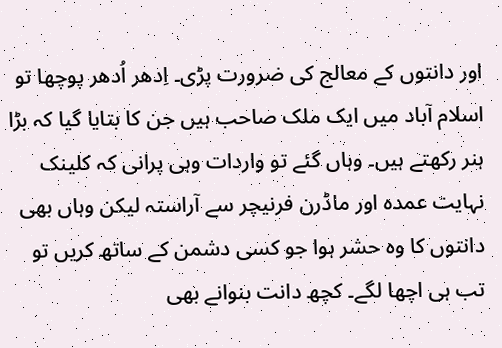اور دانتوں کے معالج کی ضرورت پڑی۔ اِدھر اُدھر پوچھا تو اسلام آباد میں ایک ملک صاحب ہیں جن کا بتایا گیا کہ بڑا ہنر رکھتے ہیں۔ وہاں گئے تو واردات وہی پرانی کہ کلینک نہایت عمدہ اور ماڈرن فرنیچر سے آراستہ لیکن وہاں بھی دانتوں کا وہ حشر ہوا جو کسی دشمن کے ساتھ کریں تو تب ہی اچھا لگے۔ کچھ دانت بنوانے بھی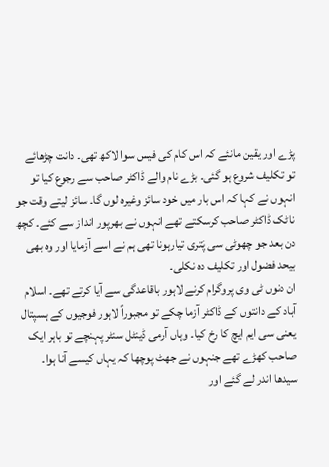پڑے اور یقین مانئے کہ اس کام کی فیس سوا لاکھ تھی۔ دانت چڑھائے تو تکلیف شروع ہو گئی۔ بڑے نام والے ڈاکٹر صاحب سے رجوع کیا تو انہوں نے کہا کہ اس بار میں خود سائز وغیرہ لوں گا۔ سائز لیتے وقت جو ناٹک ڈاکٹر صاحب کرسکتے تھے انہوں نے بھرپور انداز سے کئے۔ کچھ دن بعد جو چھوٹی سی پَتری تیارہونا تھی ہم نے اسے آزمایا اور وہ بھی بیحد فضول اور تکلیف دہ نکلی۔
ان دنوں ٹی وی پروگرام کرنے لاہور باقاعدگی سے آیا کرتے تھے۔ اسلام آباد کے دانتوں کے ڈاکٹر آزما چکے تو مجبوراً لاہور فوجیوں کے ہسپتال یعنی سی ایم ایچ کا رخ کیا۔ وہاں آرمی ڈینٹل سنٹر پہنچے تو باہر ایک صاحب کھڑے تھے جنہوں نے جھٹ پوچھا کہ یہاں کیسے آنا ہوا۔ سیدھا اندر لے گئے اور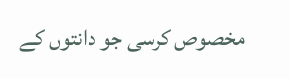مخصوص کرسی جو دانتوں کے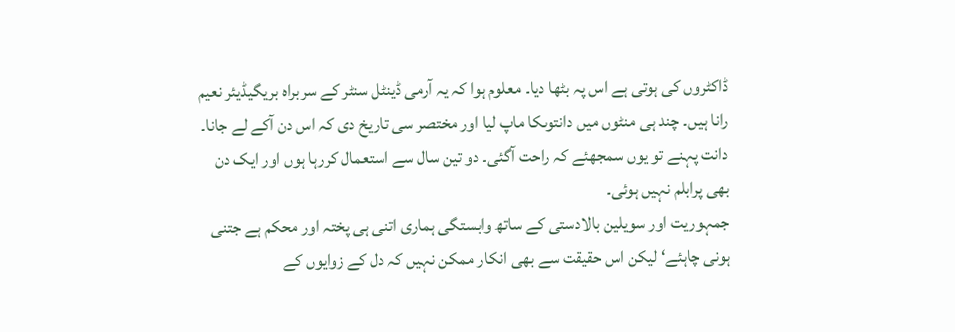ڈاکٹروں کی ہوتی ہے اس پہ بٹھا دیا۔ معلوم ہوا کہ یہ آرمی ڈینٹل سنٹر کے سربراہ بریگیڈیئر نعیم رانا ہیں۔ چند ہی منٹوں میں دانتوںکا ماپ لیا اور مختصر سی تاریخ دی کہ اس دن آکے لے جانا۔ دانت پہنے تو یوں سمجھئے کہ راحت آگئی۔ دو تین سال سے استعمال کررہا ہوں اور ایک دن بھی پرابلم نہیں ہوئی۔
جمہوریت اور سویلین بالادستی کے ساتھ وابستگی ہماری اتنی ہی پختہ اور محکم ہے جتنی ہونی چاہئے‘ لیکن اس حقیقت سے بھی انکار ممکن نہیں کہ دل کے زوایوں کے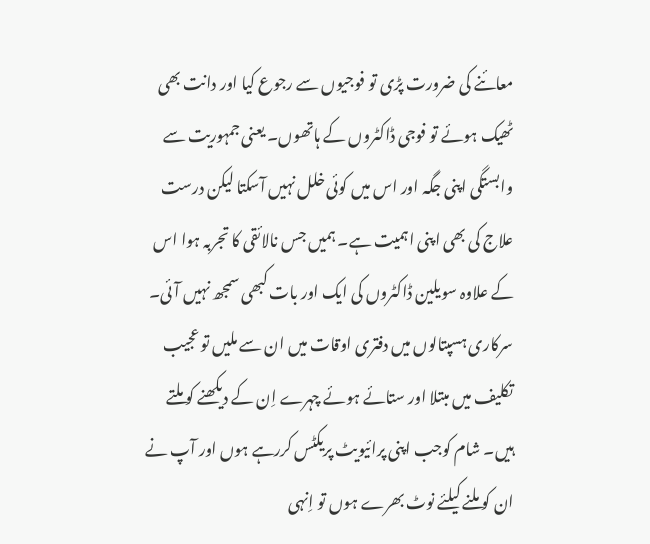معائنے کی ضرورت پڑی تو فوجیوں سے رجوع کیا اور دانت بھی ٹھیک ہوئے تو فوجی ڈاکٹروں کے ہاتھوں۔ یعنی جمہوریت سے وابستگی اپنی جگہ اور اس میں کوئی خلل نہیں آسکتا لیکن درست علاج کی بھی اپنی اہمیت ہے۔ ہمیں جس نالائقی کا تجربہ ہوا اس کے علاوہ سویلین ڈاکٹروں کی ایک اور بات کبھی سمجھ نہیں آئی۔ سرکاری ہسپتالوں میں دفتری اوقات میں ان سے ملیں تو عجیب تکلیف میں مبتلا اور ستائے ہوئے چہرے اِن کے دیکھنے کو ملتے ہیں۔ شام کوجب اپنی پرائیویٹ پریکٹس کررہے ہوں اور آپ نے ان کو ملنے کیلئے نوٹ بھرے ہوں تو اِنہی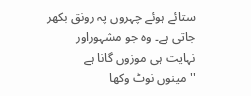ستائے ہوئے چہروں پہ رونق بکھر جاتی ہے۔ وہ جو مشہوراور نہایت ہی موزوں گانا ہے ''مینوں نوٹ وکھا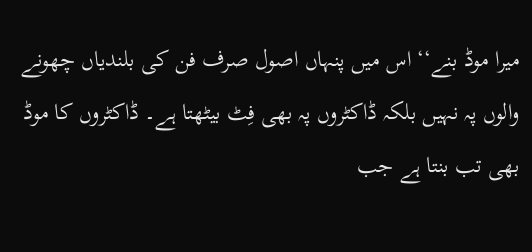میرا موڈ بنے‘‘ اس میں پنہاں اصول صرف فن کی بلندیاں چھونے والوں پہ نہیں بلکہ ڈاکٹروں پہ بھی فِٹ بیٹھتا ہے۔ ڈاکٹروں کا موڈ بھی تب بنتا ہے جب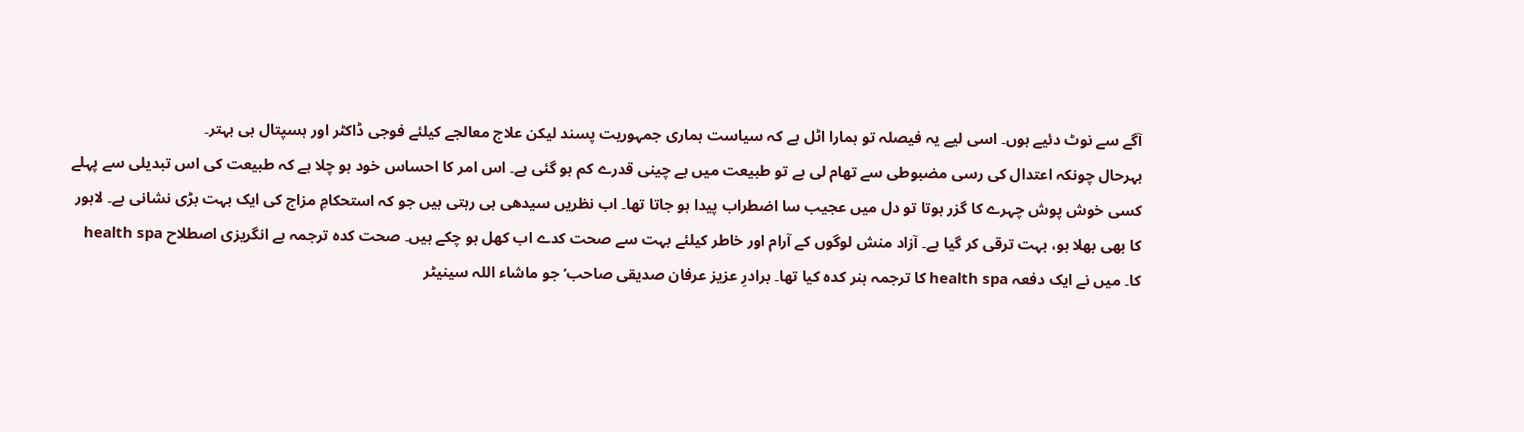آگے سے نوٹ دئیے ہوں۔ اسی لیے یہ فیصلہ تو ہمارا اٹل ہے کہ سیاست ہماری جمہوریت پسند لیکن علاج معالجے کیلئے فوجی ڈاکٹر اور ہسپتال ہی بہتر۔
بہرحال چونکہ اعتدال کی رسی مضبوطی سے تھام لی ہے تو طبیعت میں بے چینی قدرے کم ہو گئی ہے۔ اس امر کا احساس خود ہو چلا ہے کہ طبیعت کی اس تبدیلی سے پہلے کسی خوش پوش چہرے کا گزر ہوتا تو دل میں عجیب سا اضطراب پیدا ہو جاتا تھا۔ اب نظریں سیدھی ہی رہتی ہیں جو کہ استحکامِ مزاج کی ایک بہت بڑی نشانی ہے۔ لاہور کا بھی بھلا ہو، بہت ترقی کر گیا ہے۔ آزاد منش لوگوں کے آرام اور خاطر کیلئے بہت سے صحت کدے اب کھل ہو چکے ہیں۔ صحت کدہ ترجمہ ہے انگریزی اصطلاح health spa کا۔ میں نے ایک دفعہ health spa کا ترجمہ ہنر کدہ کیا تھا۔ برادرِ عزیز عرفان صدیقی صاحب‘ جو ماشاء اللہ سینیٹر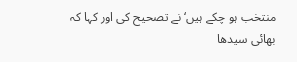منتخب ہو چکے ہیں‘ نے تصحیح کی اور کہا کہ بھائی سیدھا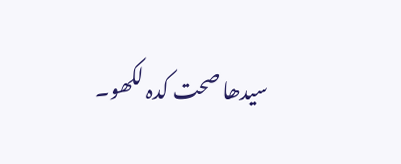سیدھا صحت کدہ لکھو۔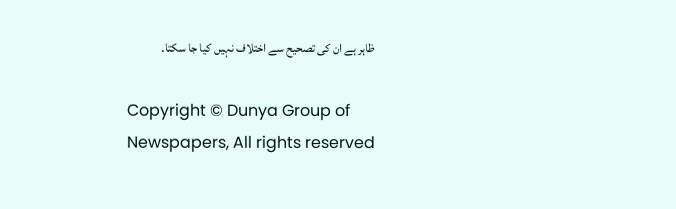ظاہر ہے ان کی تصحیح سے اختلاف نہیں کیا جا سکتا۔

Copyright © Dunya Group of Newspapers, All rights reserved